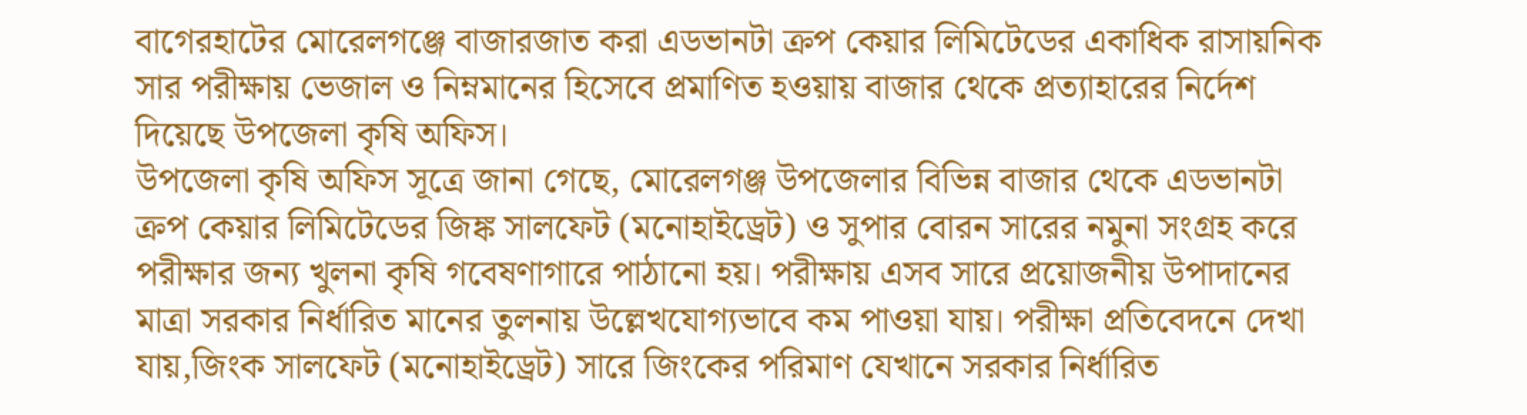বাগেরহাটের মোরেলগঞ্জে বাজারজাত করা এডভানটা ক্রপ কেয়ার লিমিটেডের একাধিক রাসায়নিক সার পরীক্ষায় ভেজাল ও নিম্নমানের হিসেবে প্রমাণিত হওয়ায় বাজার থেকে প্রত্যাহারের নির্দেশ দিয়েছে উপজেলা কৃষি অফিস।
উপজেলা কৃষি অফিস সূত্রে জানা গেছে, মোরেলগঞ্জ উপজেলার বিভিন্ন বাজার থেকে এডভানটা ক্রপ কেয়ার লিমিটেডের জিঙ্ক সালফেট (মনোহাইড্রেট) ও সুপার বোরন সারের নমুনা সংগ্রহ করে পরীক্ষার জন্য খুলনা কৃষি গবেষণাগারে পাঠানো হয়। পরীক্ষায় এসব সারে প্রয়োজনীয় উপাদানের মাত্রা সরকার নির্ধারিত মানের তুলনায় উল্লেখযোগ্যভাবে কম পাওয়া যায়। পরীক্ষা প্রতিবেদনে দেখা যায়,জিংক সালফেট (মনোহাইড্রেট) সারে জিংকের পরিমাণ যেখানে সরকার নির্ধারিত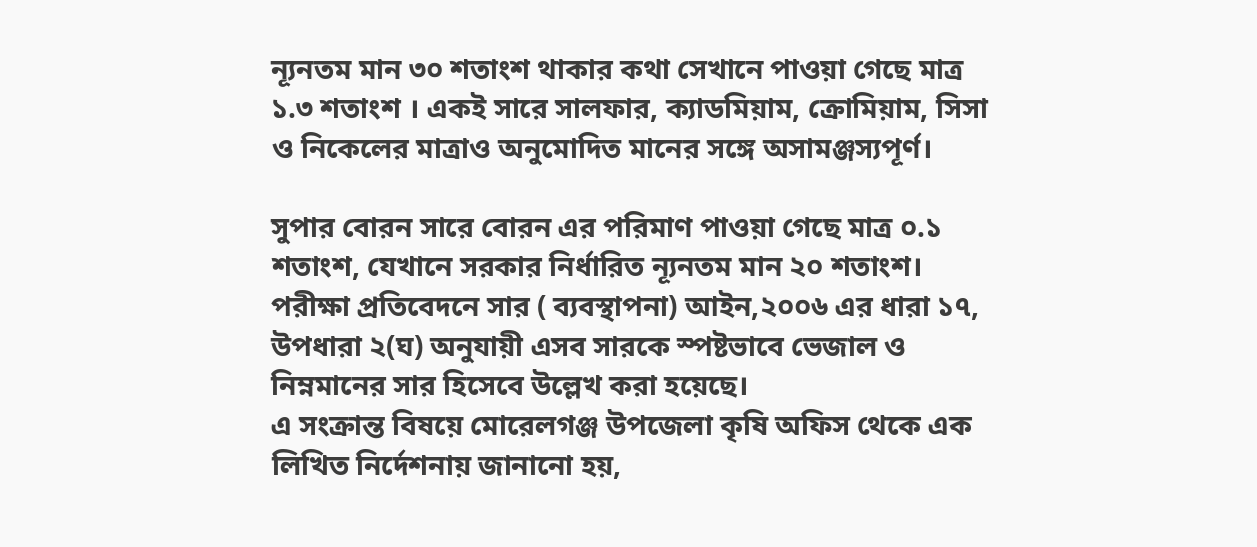ন্যূনতম মান ৩০ শতাংশ থাকার কথা সেখানে পাওয়া গেছে মাত্র ১.৩ শতাংশ । একই সারে সালফার, ক্যাডমিয়াম, ক্রোমিয়াম, সিসা ও নিকেলের মাত্রাও অনুমোদিত মানের সঙ্গে অসামঞ্জস্যপূর্ণ।

সুপার বোরন সারে বোরন এর পরিমাণ পাওয়া গেছে মাত্র ০.১ শতাংশ, যেখানে সরকার নির্ধারিত ন্যূনতম মান ২০ শতাংশ।
পরীক্ষা প্রতিবেদনে সার ( ব্যবস্থাপনা) আইন,২০০৬ এর ধারা ১৭, উপধারা ২(ঘ) অনুযায়ী এসব সারকে স্পষ্টভাবে ভেজাল ও নিম্নমানের সার হিসেবে উল্লেখ করা হয়েছে।
এ সংক্রান্ত বিষয়ে মোরেলগঞ্জ উপজেলা কৃষি অফিস থেকে এক লিখিত নির্দেশনায় জানানো হয়,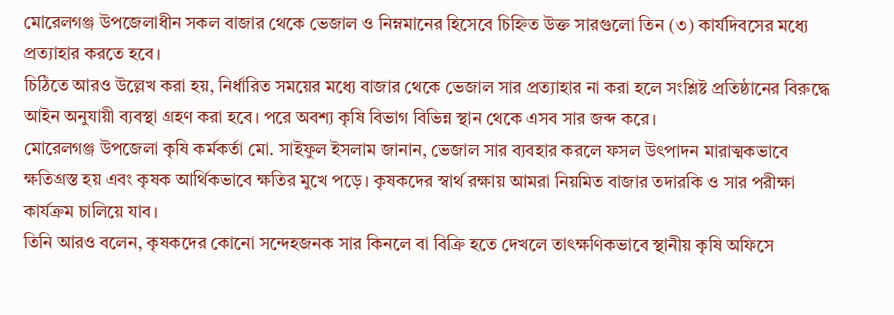মোরেলগঞ্জ উপজেলাধীন সকল বাজার থেকে ভেজাল ও নিম্নমানের হিসেবে চিহ্নিত উক্ত সারগুলো তিন (৩) কার্যদিবসের মধ্যে প্রত্যাহার করতে হবে।
চিঠিতে আরও উল্লেখ করা হয়, নির্ধারিত সময়ের মধ্যে বাজার থেকে ভেজাল সার প্রত্যাহার না করা হলে সংশ্লিষ্ট প্রতিষ্ঠানের বিরুদ্ধে আইন অনুযায়ী ব্যবস্থা গ্রহণ করা হবে। পরে অবশ্য কৃষি বিভাগ বিভিন্ন স্থান থেকে এসব সার জব্দ করে।
মোরেলগঞ্জ উপজেলা কৃষি কর্মকর্তা মো. সাইফুল ইসলাম জানান, ভেজাল সার ব্যবহার করলে ফসল উৎপাদন মারাত্মকভাবে ক্ষতিগ্রস্ত হয় এবং কৃষক আর্থিকভাবে ক্ষতির মুখে পড়ে। কৃষকদের স্বার্থ রক্ষায় আমরা নিয়মিত বাজার তদারকি ও সার পরীক্ষা কার্যক্রম চালিয়ে যাব।
তিনি আরও বলেন, কৃষকদের কোনো সন্দেহজনক সার কিনলে বা বিক্রি হতে দেখলে তাৎক্ষণিকভাবে স্থানীয় কৃষি অফিসে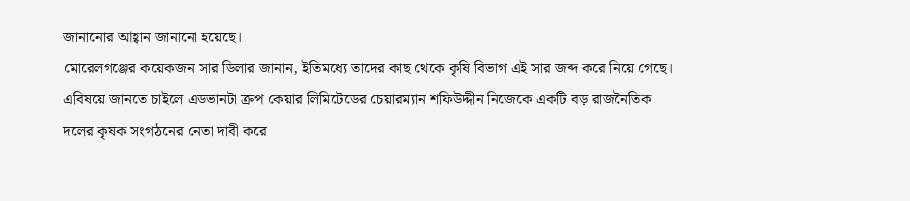জানানোর আহ্বান জানানো হয়েছে।
মোরেলগঞ্জের কয়েকজন সার ডিলার জানান, ইতিমধ্যে তাদের কাছ থেকে কৃষি বিভাগ এই সার জব্দ করে নিয়ে গেছে।
এবিষয়ে জানতে চাইলে এডভানটা ক্রপ কেয়ার লিমিটেডের চেয়ারম্যান শফিউদ্দীন নিজেকে একটি বড় রাজনৈতিক দলের কৃষক সংগঠনের নেতা দাবী করে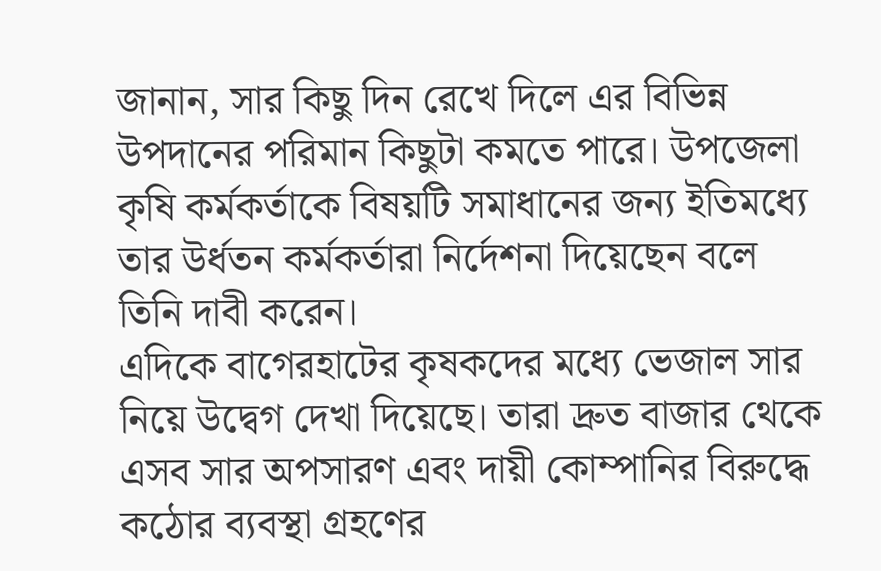জানান, সার কিছু দিন রেখে দিলে এর বিভিন্ন উপদানের পরিমান কিছুটা কমতে পারে। উপজেলা কৃষি কর্মকর্তাকে বিষয়টি সমাধানের জন্য ইতিমধ্যে তার উর্ধতন কর্মকর্তারা নির্দেশনা দিয়েছেন বলে তিনি দাবী করেন।
এদিকে বাগেরহাটের কৃষকদের মধ্যে ভেজাল সার নিয়ে উদ্বেগ দেখা দিয়েছে। তারা দ্রুত বাজার থেকে এসব সার অপসারণ এবং দায়ী কোম্পানির বিরুদ্ধে কঠোর ব্যবস্থা গ্রহণের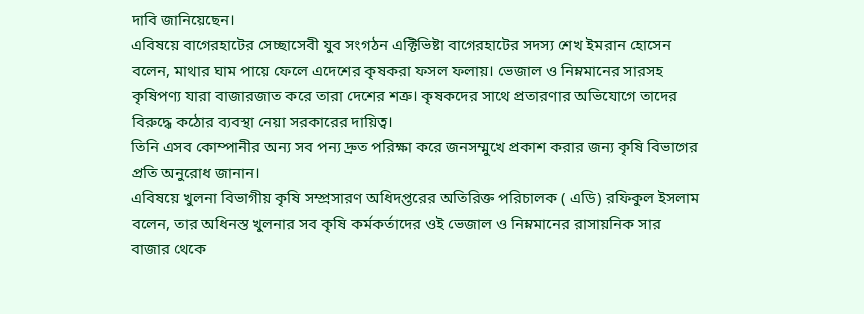দাবি জানিয়েছেন।
এবিষয়ে বাগেরহাটের সেচ্ছাসেবী যুব সংগঠন এক্টিভিষ্টা বাগেরহাটের সদস্য শেখ ইমরান হোসেন বলেন, মাথার ঘাম পায়ে ফেলে এদেশের কৃষকরা ফসল ফলায়। ভেজাল ও নিম্নমানের সারসহ কৃষিপণ্য যারা বাজারজাত করে তারা দেশের শত্রু। কৃষকদের সাথে প্রতারণার অভিযোগে তাদের বিরুদ্ধে কঠোর ব্যবস্থা নেয়া সরকারের দায়িত্ব।
তিনি এসব কোম্পানীর অন্য সব পন্য দ্রুত পরিক্ষা করে জনসম্মুখে প্রকাশ করার জন্য কৃষি বিভাগের প্রতি অনুরোধ জানান।
এবিষয়ে খুলনা বিভাগীয় কৃষি সম্প্রসারণ অধিদপ্তরের অতিরিক্ত পরিচালক ( এডি) রফিকুল ইসলাম বলেন, তার অধিনস্ত খুলনার সব কৃষি কর্মকর্তাদের ওই ভেজাল ও নিম্নমানের রাসায়নিক সার বাজার থেকে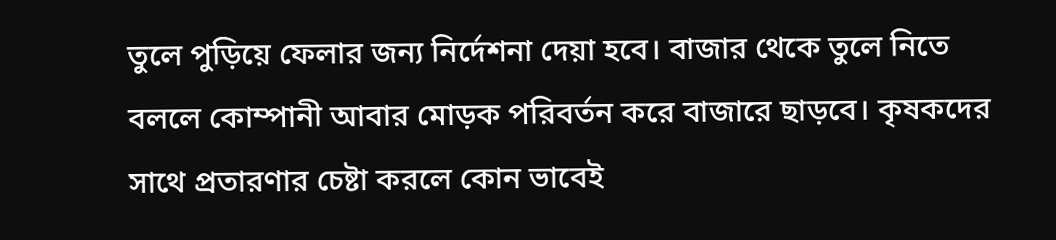তুলে পুড়িয়ে ফেলার জন্য নির্দেশনা দেয়া হবে। বাজার থেকে তুলে নিতে বললে কোম্পানী আবার মোড়ক পরিবর্তন করে বাজারে ছাড়বে। কৃষকদের সাথে প্রতারণার চেষ্টা করলে কোন ভাবেই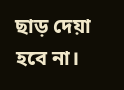ছাড় দেয়া হবে না।